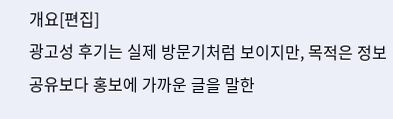개요[편집]
광고성 후기는 실제 방문기처럼 보이지만, 목적은 정보 공유보다 홍보에 가까운 글을 말한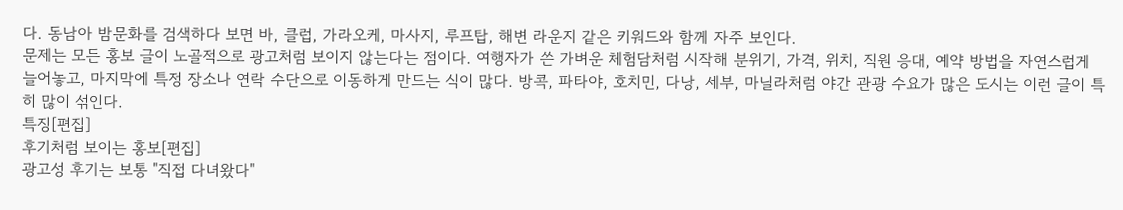다. 동남아 밤문화를 검색하다 보면 바, 클럽, 가라오케, 마사지, 루프탑, 해변 라운지 같은 키워드와 함께 자주 보인다.
문제는 모든 홍보 글이 노골적으로 광고처럼 보이지 않는다는 점이다. 여행자가 쓴 가벼운 체험담처럼 시작해 분위기, 가격, 위치, 직원 응대, 예약 방법을 자연스럽게 늘어놓고, 마지막에 특정 장소나 연락 수단으로 이동하게 만드는 식이 많다. 방콕, 파타야, 호치민, 다낭, 세부, 마닐라처럼 야간 관광 수요가 많은 도시는 이런 글이 특히 많이 섞인다.
특징[편집]
후기처럼 보이는 홍보[편집]
광고성 후기는 보통 "직접 다녀왔다"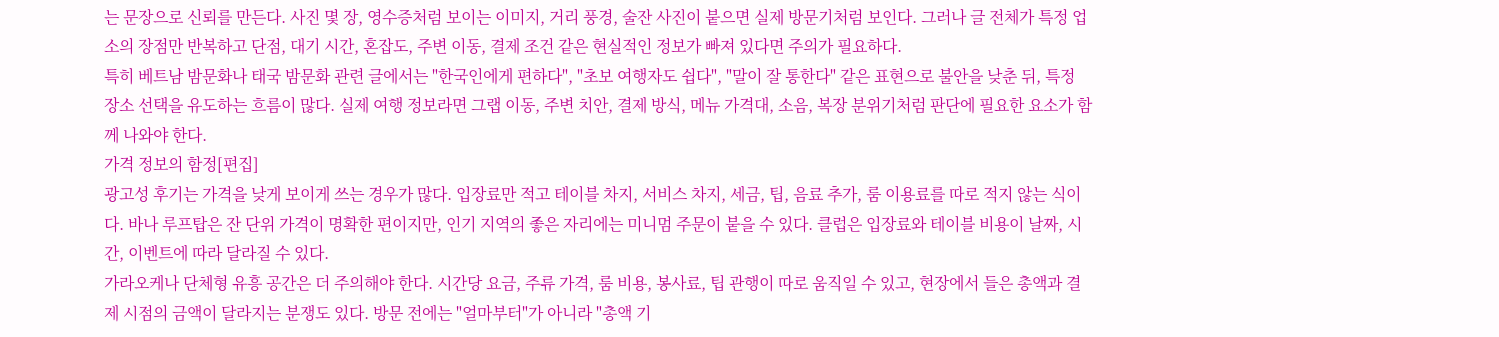는 문장으로 신뢰를 만든다. 사진 몇 장, 영수증처럼 보이는 이미지, 거리 풍경, 술잔 사진이 붙으면 실제 방문기처럼 보인다. 그러나 글 전체가 특정 업소의 장점만 반복하고 단점, 대기 시간, 혼잡도, 주변 이동, 결제 조건 같은 현실적인 정보가 빠져 있다면 주의가 필요하다.
특히 베트남 밤문화나 태국 밤문화 관련 글에서는 "한국인에게 편하다", "초보 여행자도 쉽다", "말이 잘 통한다" 같은 표현으로 불안을 낮춘 뒤, 특정 장소 선택을 유도하는 흐름이 많다. 실제 여행 정보라면 그랩 이동, 주변 치안, 결제 방식, 메뉴 가격대, 소음, 복장 분위기처럼 판단에 필요한 요소가 함께 나와야 한다.
가격 정보의 함정[편집]
광고성 후기는 가격을 낮게 보이게 쓰는 경우가 많다. 입장료만 적고 테이블 차지, 서비스 차지, 세금, 팁, 음료 추가, 룸 이용료를 따로 적지 않는 식이다. 바나 루프탑은 잔 단위 가격이 명확한 편이지만, 인기 지역의 좋은 자리에는 미니멈 주문이 붙을 수 있다. 클럽은 입장료와 테이블 비용이 날짜, 시간, 이벤트에 따라 달라질 수 있다.
가라오케나 단체형 유흥 공간은 더 주의해야 한다. 시간당 요금, 주류 가격, 룸 비용, 봉사료, 팁 관행이 따로 움직일 수 있고, 현장에서 들은 총액과 결제 시점의 금액이 달라지는 분쟁도 있다. 방문 전에는 "얼마부터"가 아니라 "총액 기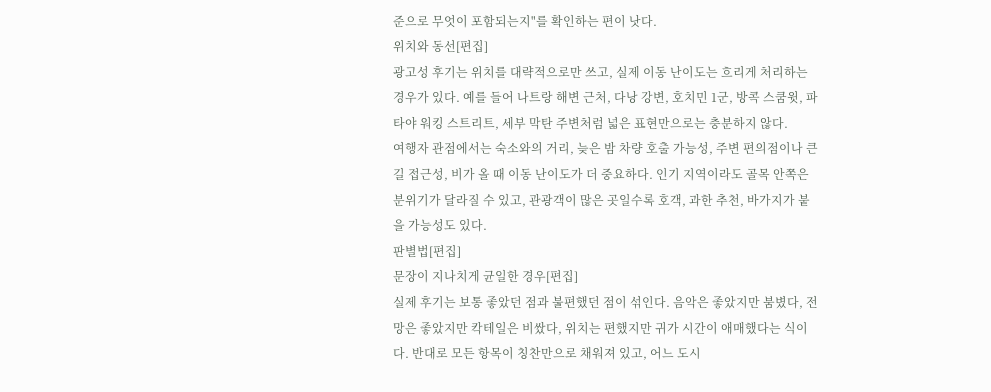준으로 무엇이 포함되는지"를 확인하는 편이 낫다.
위치와 동선[편집]
광고성 후기는 위치를 대략적으로만 쓰고, 실제 이동 난이도는 흐리게 처리하는 경우가 있다. 예를 들어 나트랑 해변 근처, 다낭 강변, 호치민 1군, 방콕 스쿰윗, 파타야 워킹 스트리트, 세부 막탄 주변처럼 넓은 표현만으로는 충분하지 않다.
여행자 관점에서는 숙소와의 거리, 늦은 밤 차량 호출 가능성, 주변 편의점이나 큰길 접근성, 비가 올 때 이동 난이도가 더 중요하다. 인기 지역이라도 골목 안쪽은 분위기가 달라질 수 있고, 관광객이 많은 곳일수록 호객, 과한 추천, 바가지가 붙을 가능성도 있다.
판별법[편집]
문장이 지나치게 균일한 경우[편집]
실제 후기는 보통 좋았던 점과 불편했던 점이 섞인다. 음악은 좋았지만 붐볐다, 전망은 좋았지만 칵테일은 비쌌다, 위치는 편했지만 귀가 시간이 애매했다는 식이다. 반대로 모든 항목이 칭찬만으로 채워져 있고, 어느 도시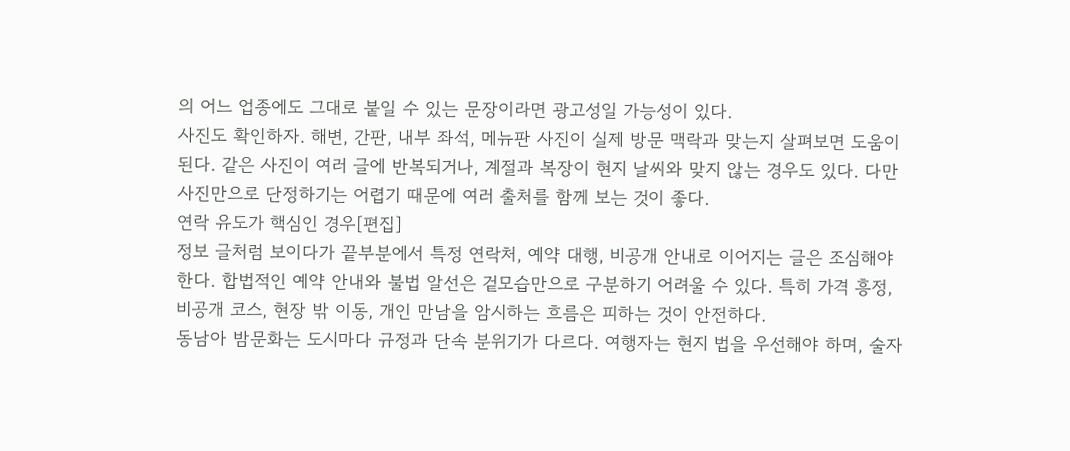의 어느 업종에도 그대로 붙일 수 있는 문장이라면 광고성일 가능성이 있다.
사진도 확인하자. 해변, 간판, 내부 좌석, 메뉴판 사진이 실제 방문 맥락과 맞는지 살펴보면 도움이 된다. 같은 사진이 여러 글에 반복되거나, 계절과 복장이 현지 날씨와 맞지 않는 경우도 있다. 다만 사진만으로 단정하기는 어렵기 때문에 여러 출처를 함께 보는 것이 좋다.
연락 유도가 핵심인 경우[편집]
정보 글처럼 보이다가 끝부분에서 특정 연락처, 예약 대행, 비공개 안내로 이어지는 글은 조심해야 한다. 합법적인 예약 안내와 불법 알선은 겉모습만으로 구분하기 어려울 수 있다. 특히 가격 흥정, 비공개 코스, 현장 밖 이동, 개인 만남을 암시하는 흐름은 피하는 것이 안전하다.
동남아 밤문화는 도시마다 규정과 단속 분위기가 다르다. 여행자는 현지 법을 우선해야 하며, 술자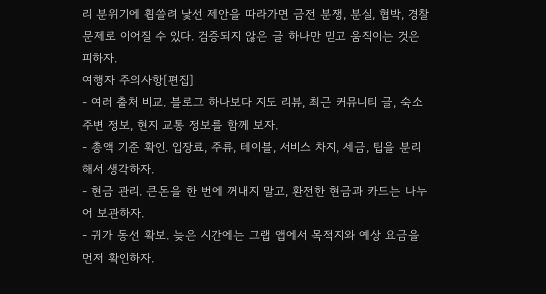리 분위기에 휩쓸려 낯선 제안을 따라가면 금전 분쟁, 분실, 협박, 경찰 문제로 이어질 수 있다. 검증되지 않은 글 하나만 믿고 움직이는 것은 피하자.
여행자 주의사항[편집]
- 여러 출처 비교. 블로그 하나보다 지도 리뷰, 최근 커뮤니티 글, 숙소 주변 정보, 현지 교통 정보를 함께 보자.
- 총액 기준 확인. 입장료, 주류, 테이블, 서비스 차지, 세금, 팁을 분리해서 생각하자.
- 현금 관리. 큰돈을 한 번에 꺼내지 말고, 환전한 현금과 카드는 나누어 보관하자.
- 귀가 동선 확보. 늦은 시간에는 그랩 앱에서 목적지와 예상 요금을 먼저 확인하자.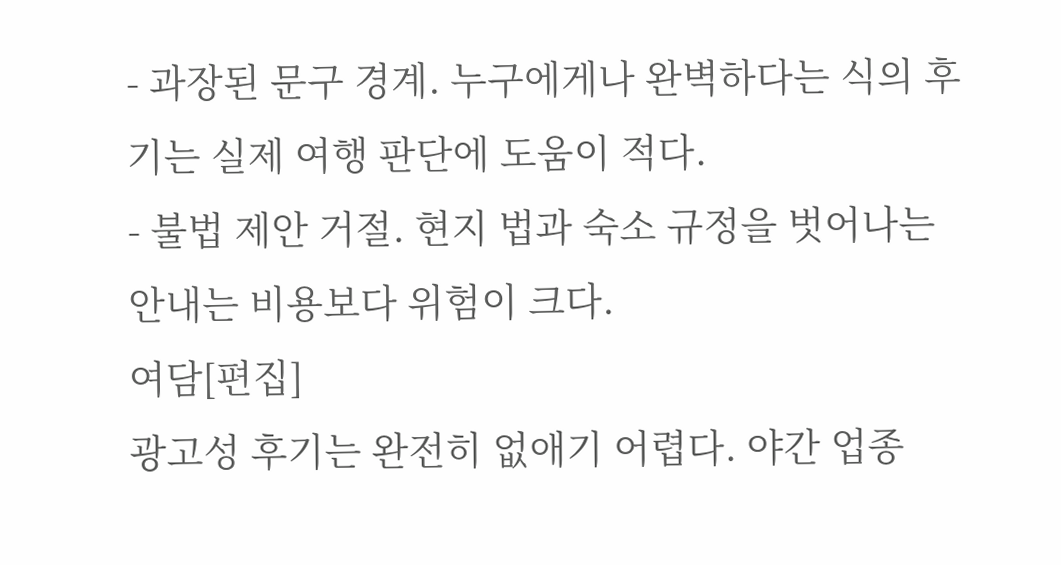- 과장된 문구 경계. 누구에게나 완벽하다는 식의 후기는 실제 여행 판단에 도움이 적다.
- 불법 제안 거절. 현지 법과 숙소 규정을 벗어나는 안내는 비용보다 위험이 크다.
여담[편집]
광고성 후기는 완전히 없애기 어렵다. 야간 업종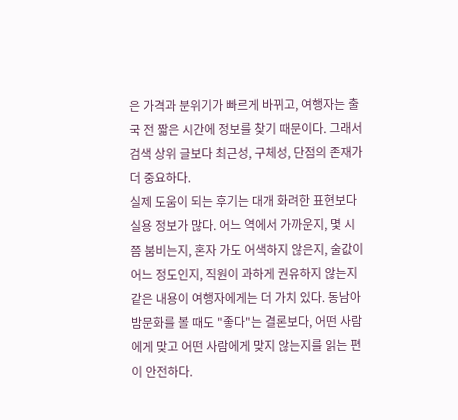은 가격과 분위기가 빠르게 바뀌고, 여행자는 출국 전 짧은 시간에 정보를 찾기 때문이다. 그래서 검색 상위 글보다 최근성, 구체성, 단점의 존재가 더 중요하다.
실제 도움이 되는 후기는 대개 화려한 표현보다 실용 정보가 많다. 어느 역에서 가까운지, 몇 시쯤 붐비는지, 혼자 가도 어색하지 않은지, 술값이 어느 정도인지, 직원이 과하게 권유하지 않는지 같은 내용이 여행자에게는 더 가치 있다. 동남아 밤문화를 볼 때도 "좋다"는 결론보다, 어떤 사람에게 맞고 어떤 사람에게 맞지 않는지를 읽는 편이 안전하다.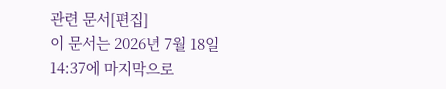관련 문서[편집]
이 문서는 2026년 7월 18일 14:37에 마지막으로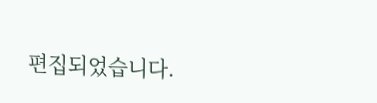편집되었습니다.